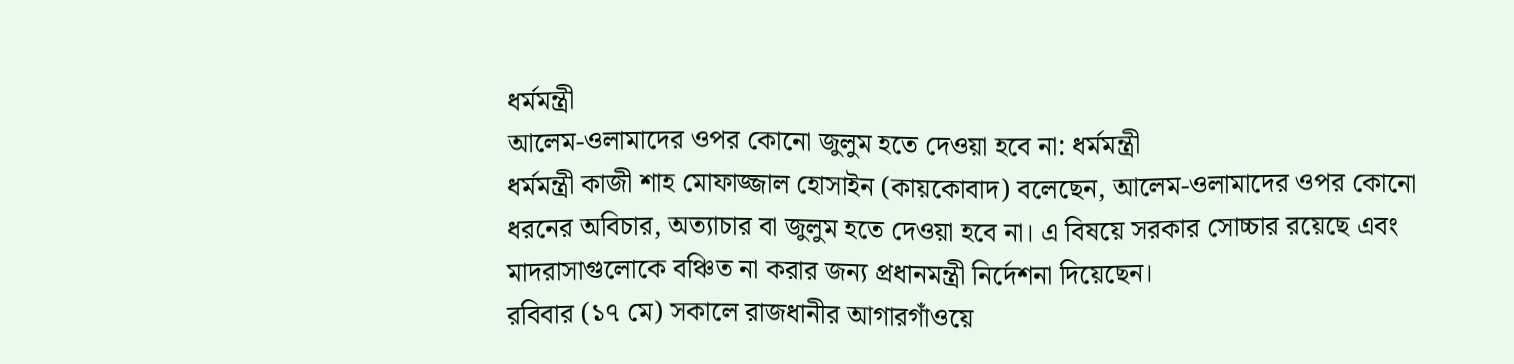ধর্মমন্ত্রী
আলেম-ওলামাদের ওপর কোনো জুলুম হতে দেওয়া হবে না: ধর্মমন্ত্রী
ধর্মমন্ত্রী কাজী শাহ মোফাজ্জাল হোসাইন (কায়কোবাদ) বলেছেন, আলেম-ওলামাদের ওপর কোনো ধরনের অবিচার, অত্যাচার বা জুলুম হতে দেওয়া হবে না। এ বিষয়ে সরকার সোচ্চার রয়েছে এবং মাদরাসাগুলোকে বঞ্চিত না করার জন্য প্রধানমন্ত্রী নির্দেশনা দিয়েছেন।
রবিবার (১৭ মে) সকালে রাজধানীর আগারগাঁওয়ে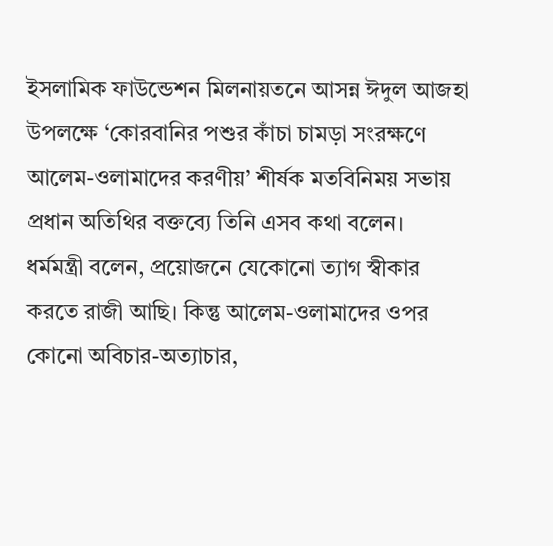ইসলামিক ফাউন্ডেশন মিলনায়তনে আসন্ন ঈদুল আজহা উপলক্ষে ‘কোরবানির পশুর কাঁচা চামড়া সংরক্ষণে আলেম-ওলামাদের করণীয়’ শীর্ষক মতবিনিময় সভায় প্রধান অতিথির বক্তব্যে তিনি এসব কথা বলেন।
ধর্মমন্ত্রী বলেন, প্রয়োজনে যেকোনো ত্যাগ স্বীকার করতে রাজী আছি। কিন্তু আলেম-ওলামাদের ওপর কোনো অবিচার-অত্যাচার,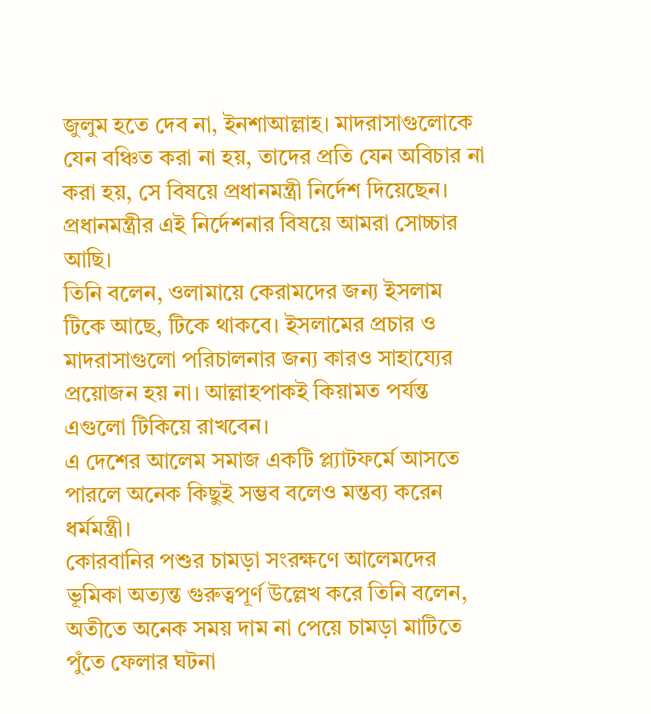জুলুম হতে দেব না, ইনশাআল্লাহ। মাদরাসাগুলোকে যেন বঞ্চিত করা না হয়, তাদের প্রতি যেন অবিচার না করা হয়, সে বিষয়ে প্রধানমন্ত্রী নির্দেশ দিয়েছেন। প্রধানমন্ত্রীর এই নির্দেশনার বিষয়ে আমরা সোচ্চার আছি।
তিনি বলেন, ওলামায়ে কেরামদের জন্য ইসলাম টিকে আছে, টিকে থাকবে। ইসলামের প্রচার ও মাদরাসাগুলো পরিচালনার জন্য কারও সাহায্যের প্রয়োজন হয় না। আল্লাহপাকই কিয়ামত পর্যন্ত এগুলো টিকিয়ে রাখবেন।
এ দেশের আলেম সমাজ একটি প্ল্যাটফর্মে আসতে পারলে অনেক কিছুই সম্ভব বলেও মন্তব্য করেন ধর্মমন্ত্রী।
কোরবানির পশুর চামড়া সংরক্ষণে আলেমদের ভূমিকা অত্যন্ত গুরুত্বপূর্ণ উল্লেখ করে তিনি বলেন, অতীতে অনেক সময় দাম না পেয়ে চামড়া মাটিতে পুঁতে ফেলার ঘটনা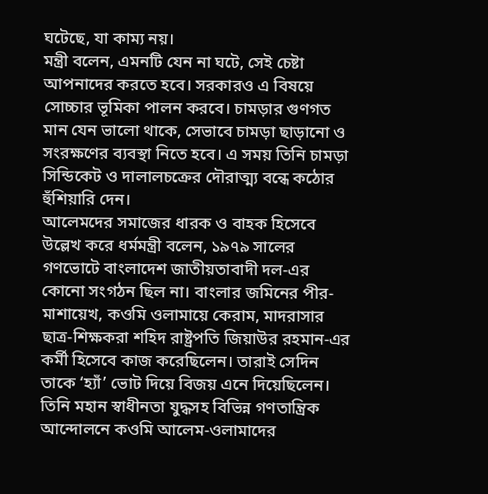ঘটেছে, যা কাম্য নয়।
মন্ত্রী বলেন, এমনটি যেন না ঘটে, সেই চেষ্টা আপনাদের করতে হবে। সরকারও এ বিষয়ে সোচ্চার ভূমিকা পালন করবে। চামড়ার গুণগত মান যেন ভালো থাকে, সেভাবে চামড়া ছাড়ানো ও সংরক্ষণের ব্যবস্থা নিতে হবে। এ সময় তিনি চামড়া সিন্ডিকেট ও দালালচক্রের দৌরাত্ম্য বন্ধে কঠোর হুঁশিয়ারি দেন।
আলেমদের সমাজের ধারক ও বাহক হিসেবে উল্লেখ করে ধর্মমন্ত্রী বলেন, ১৯৭৯ সালের গণভোটে বাংলাদেশ জাতীয়তাবাদী দল-এর কোনো সংগঠন ছিল না। বাংলার জমিনের পীর-মাশায়েখ, কওমি ওলামায়ে কেরাম, মাদরাসার ছাত্র-শিক্ষকরা শহিদ রাষ্ট্রপতি জিয়াউর রহমান-এর কর্মী হিসেবে কাজ করেছিলেন। তারাই সেদিন তাকে ‘হ্যাঁ’ ভোট দিয়ে বিজয় এনে দিয়েছিলেন।
তিনি মহান স্বাধীনতা যুদ্ধসহ বিভিন্ন গণতান্ত্রিক আন্দোলনে কওমি আলেম-ওলামাদের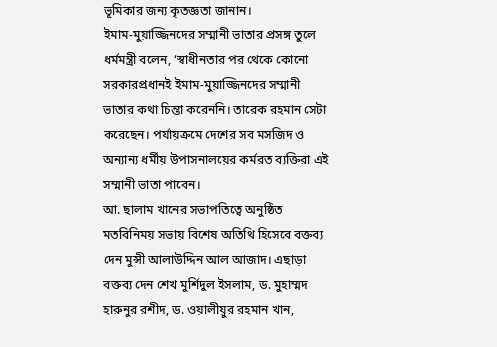ভূমিকার জন্য কৃতজ্ঞতা জানান।
ইমাম-মুয়াজ্জিনদের সম্মানী ভাতার প্রসঙ্গ তুলে ধর্মমন্ত্রী বলেন, ‘স্বাধীনতার পর থেকে কোনো সরকারপ্রধানই ইমাম-মুয়াজ্জিনদের সম্মানী ভাতার কথা চিন্তা করেননি। তারেক রহমান সেটা করেছেন। পর্যায়ক্রমে দেশের সব মসজিদ ও অন্যান্য ধর্মীয় উপাসনালয়ের কর্মরত ব্যক্তিরা এই সম্মানী ভাতা পাবেন।
আ. ছালাম খানের সভাপতিত্বে অনুষ্ঠিত মতবিনিময় সভায় বিশেষ অতিথি হিসেবে বক্তব্য দেন মুন্সী আলাউদ্দিন আল আজাদ। এছাড়া বক্তব্য দেন শেখ মুর্শিদুল ইসলাম, ড. মুহাম্মদ হারুনুর রশীদ, ড. ওয়ালীয়ুর রহমান খান,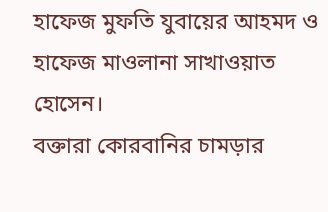হাফেজ মুফতি যুবায়ের আহমদ ও হাফেজ মাওলানা সাখাওয়াত হোসেন।
বক্তারা কোরবানির চামড়ার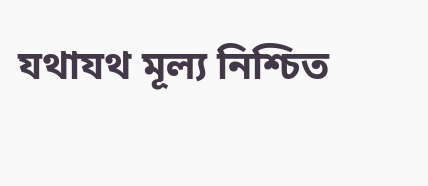যথাযথ মূল্য নিশ্চিত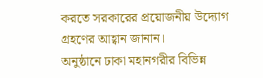করতে সরকারের প্রয়োজনীয় উদ্যোগ গ্রহণের আহ্বান জানান।
অনুষ্ঠানে ঢাকা মহানগরীর বিভিন্ন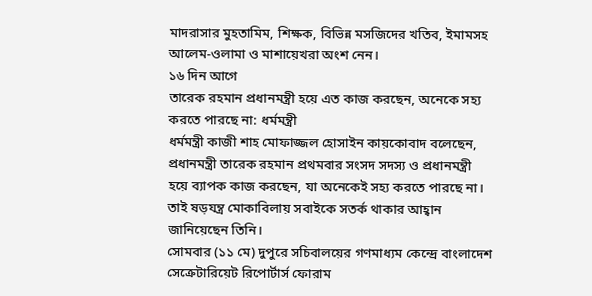মাদরাসার মুহতামিম, শিক্ষক, বিভিন্ন মসজিদের খতিব, ইমামসহ আলেম-ওলামা ও মাশায়েখরা অংশ নেন।
১৬ দিন আগে
তারেক রহমান প্রধানমন্ত্রী হয়ে এত কাজ করছেন, অনেকে সহ্য করতে পারছে না: ধর্মমন্ত্রী
ধর্মমন্ত্রী কাজী শাহ মোফাজ্জল হোসাইন কায়কোবাদ বলেছেন, প্রধানমন্ত্রী তারেক রহমান প্রথমবার সংসদ সদস্য ও প্রধানমন্ত্রী হয়ে ব্যাপক কাজ করছেন, যা অনেকেই সহ্য করতে পারছে না। তাই ষড়যন্ত্র মোকাবিলায় সবাইকে সতর্ক থাকার আহ্বান জানিয়েছেন তিনি।
সোমবার (১১ মে) দুপুরে সচিবালয়ের গণমাধ্যম কেন্দ্রে বাংলাদেশ সেক্রেটারিয়েট রিপোর্টার্স ফোরাম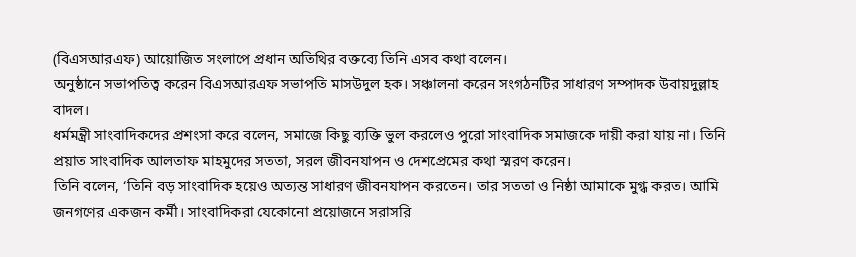(বিএসআরএফ) আয়োজিত সংলাপে প্রধান অতিথির বক্তব্যে তিনি এসব কথা বলেন।
অনুষ্ঠানে সভাপতিত্ব করেন বিএসআরএফ সভাপতি মাসউদুল হক। সঞ্চালনা করেন সংগঠনটির সাধারণ সম্পাদক উবায়দুল্লাহ বাদল।
ধর্মমন্ত্রী সাংবাদিকদের প্রশংসা করে বলেন, সমাজে কিছু ব্যক্তি ভুল করলেও পুরো সাংবাদিক সমাজকে দায়ী করা যায় না। তিনি প্রয়াত সাংবাদিক আলতাফ মাহমুদের সততা, সরল জীবনযাপন ও দেশপ্রেমের কথা স্মরণ করেন।
তিনি বলেন, ‘তিনি বড় সাংবাদিক হয়েও অত্যন্ত সাধারণ জীবনযাপন করতেন। তার সততা ও নিষ্ঠা আমাকে মুগ্ধ করত। আমি জনগণের একজন কর্মী। সাংবাদিকরা যেকোনো প্রয়োজনে সরাসরি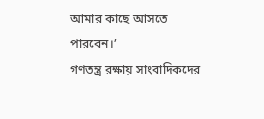আমার কাছে আসতে পারবেন।’
গণতন্ত্র রক্ষায় সাংবাদিকদের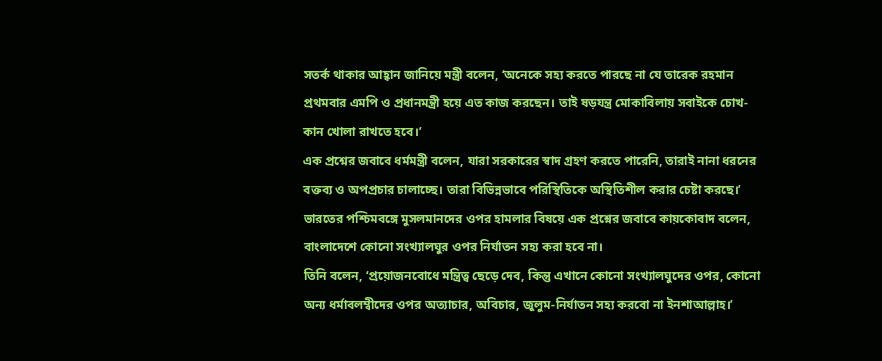সতর্ক থাকার আহ্বান জানিয়ে মন্ত্রী বলেন, ‘অনেকে সহ্য করতে পারছে না যে তারেক রহমান প্রথমবার এমপি ও প্রধানমন্ত্রী হয়ে এত কাজ করছেন। তাই ষড়যন্ত্র মোকাবিলায় সবাইকে চোখ-কান খোলা রাখতে হবে।’
এক প্রশ্নের জবাবে ধর্মমন্ত্রী বলেন, যারা সরকারের স্বাদ গ্রহণ করতে পারেনি, তারাই নানা ধরনের বক্তব্য ও অপপ্রচার চালাচ্ছে। তারা বিভিন্নভাবে পরিস্থিতিকে অস্থিতিশীল করার চেষ্টা করছে।’
ভারতের পশ্চিমবঙ্গে মুসলমানদের ওপর হামলার বিষয়ে এক প্রশ্নের জবাবে কায়কোবাদ বলেন, বাংলাদেশে কোনো সংখ্যালঘুর ওপর নির্যাতন সহ্য করা হবে না।
তিনি বলেন, ‘প্রয়োজনবোধে মন্ত্রিত্ব ছেড়ে দেব, কিন্তু এখানে কোনো সংখ্যালঘুদের ওপর, কোনো অন্য ধর্মাবলম্বীদের ওপর অত্যাচার, অবিচার, জুলুম-নির্যাতন সহ্য করবো না ইনশাআল্লাহ।’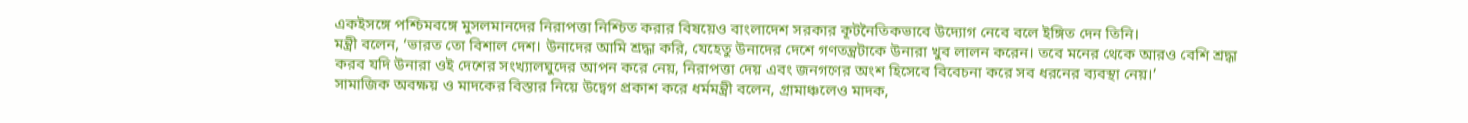একইসঙ্গে পশ্চিমবঙ্গে মুসলমানদের নিরাপত্তা নিশ্চিত করার বিষয়েও বাংলাদেশ সরকার কূটনৈতিকভাবে উদ্যোগ নেবে বলে ইঙ্গিত দেন তিনি।
মন্ত্রী বলেন, ‘ভারত তো বিশাল দেশ। উনাদের আমি শ্রদ্ধা করি, যেহেতু উনাদের দেশে গণতন্ত্রটাকে উনারা খুব লালন করেন। তবে মনের থেকে আরও বেশি শ্রদ্ধা করব যদি উনারা ওই দেশের সংখ্যালঘুদের আপন করে নেয়, নিরাপত্তা দেয় এবং জনগণের অংশ হিসেবে বিবেচনা করে সব ধরনের ব্যবস্থা নেয়।’
সামাজিক অবক্ষয় ও মাদকের বিস্তার নিয়ে উদ্বেগ প্রকাশ করে ধর্মমন্ত্রী বলেন, গ্রামাঞ্চলেও মাদক,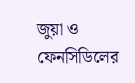জুয়া ও ফেনসিডিলের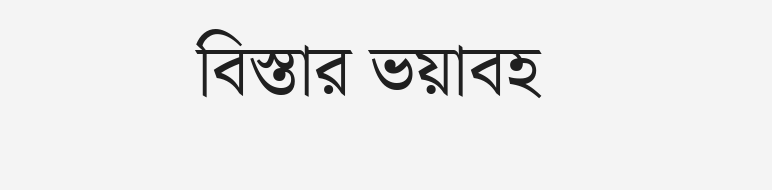বিস্তার ভয়াবহ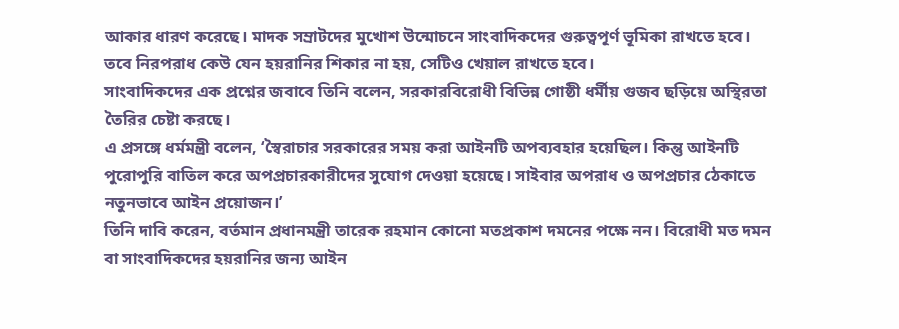আকার ধারণ করেছে। মাদক সম্রাটদের মুখোশ উন্মোচনে সাংবাদিকদের গুরুত্বপূর্ণ ভূমিকা রাখতে হবে। তবে নিরপরাধ কেউ যেন হয়রানির শিকার না হয়, সেটিও খেয়াল রাখতে হবে।
সাংবাদিকদের এক প্রশ্নের জবাবে তিনি বলেন, সরকারবিরোধী বিভিন্ন গোষ্ঠী ধর্মীয় গুজব ছড়িয়ে অস্থিরতা তৈরির চেষ্টা করছে।
এ প্রসঙ্গে ধর্মমন্ত্রী বলেন, ‘স্বৈরাচার সরকারের সময় করা আইনটি অপব্যবহার হয়েছিল। কিন্তু আইনটি পুরোপুরি বাতিল করে অপপ্রচারকারীদের সুযোগ দেওয়া হয়েছে। সাইবার অপরাধ ও অপপ্রচার ঠেকাতে নতুনভাবে আইন প্রয়োজন।’
তিনি দাবি করেন, বর্তমান প্রধানমন্ত্রী তারেক রহমান কোনো মতপ্রকাশ দমনের পক্ষে নন। বিরোধী মত দমন বা সাংবাদিকদের হয়রানির জন্য আইন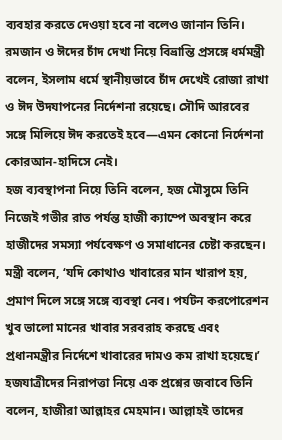ব্যবহার করতে দেওয়া হবে না বলেও জানান তিনি।
রমজান ও ঈদের চাঁদ দেখা নিয়ে বিভ্রান্তি প্রসঙ্গে ধর্মমন্ত্রী বলেন, ইসলাম ধর্মে স্থানীয়ভাবে চাঁদ দেখেই রোজা রাখা ও ঈদ উদযাপনের নির্দেশনা রয়েছে। সৌদি আরবের সঙ্গে মিলিয়ে ঈদ করতেই হবে—এমন কোনো নির্দেশনা কোরআন-হাদিসে নেই।
হজ ব্যবস্থাপনা নিয়ে তিনি বলেন, হজ মৌসুমে তিনি নিজেই গভীর রাত পর্যন্ত হাজী ক্যাম্পে অবস্থান করে হাজীদের সমস্যা পর্যবেক্ষণ ও সমাধানের চেষ্টা করছেন।
মন্ত্রী বলেন, ‘যদি কোথাও খাবারের মান খারাপ হয়, প্রমাণ দিলে সঙ্গে সঙ্গে ব্যবস্থা নেব। পর্যটন করপোরেশন খুব ভালো মানের খাবার সরবরাহ করছে এবং প্রধানমন্ত্রীর নির্দেশে খাবারের দামও কম রাখা হয়েছে।’
হজযাত্রীদের নিরাপত্তা নিয়ে এক প্রশ্নের জবাবে তিনি বলেন, হাজীরা আল্লাহর মেহমান। আল্লাহই তাদের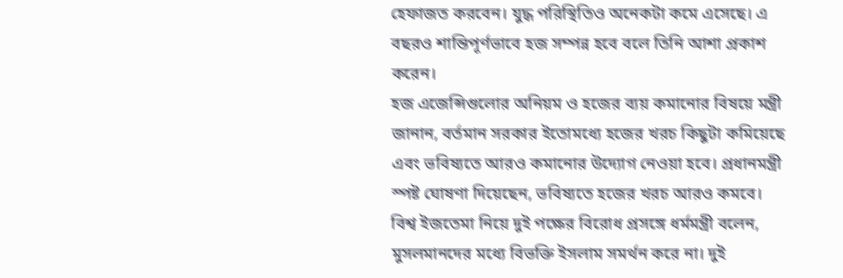হেফাজত করবেন। যুদ্ধ পরিস্থিতিও অনেকটা কমে এসেছে। এ বছরও শান্তিপূর্ণভাবে হজ সম্পন্ন হবে বলে তিনি আশা প্রকাশ করেন।
হজ এজেন্সিগুলোর অনিয়ম ও হজের ব্যয় কমানোর বিষয়ে মন্ত্রী জানান, বর্তমান সরকার ইতোমধ্যে হজের খরচ কিছুটা কমিয়েছে এবং ভবিষ্যতে আরও কমানোর উদ্যোগ নেওয়া হবে। প্রধানমন্ত্রী স্পষ্ট ঘোষণা দিয়েছেন, ভবিষ্যতে হজের খরচ আরও কমবে।
বিশ্ব ইজতেমা নিয়ে দুই পক্ষের বিরোধ প্রসঙ্গে ধর্মমন্ত্রী বলেন, মুসলমানদের মধ্যে বিভক্তি ইসলাম সমর্থন করে না। দুই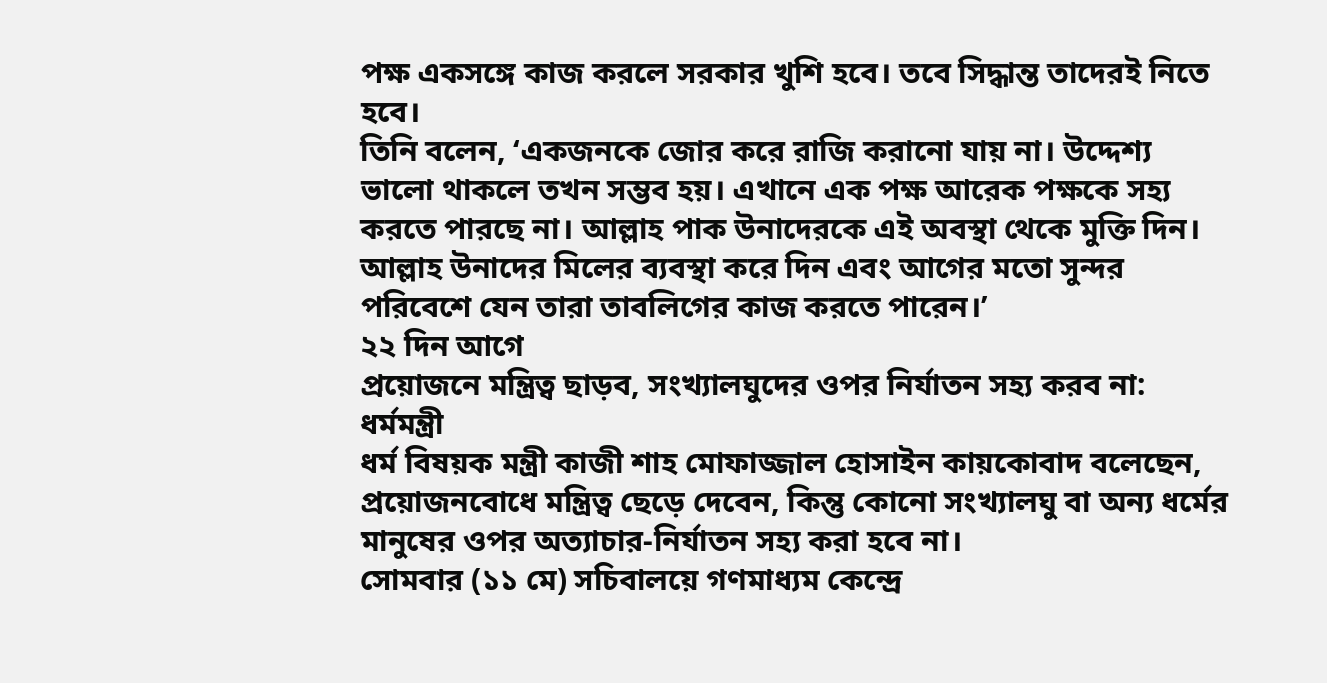পক্ষ একসঙ্গে কাজ করলে সরকার খুশি হবে। তবে সিদ্ধান্ত তাদেরই নিতে হবে।
তিনি বলেন, ‘একজনকে জোর করে রাজি করানো যায় না। উদ্দেশ্য ভালো থাকলে তখন সম্ভব হয়। এখানে এক পক্ষ আরেক পক্ষকে সহ্য করতে পারছে না। আল্লাহ পাক উনাদেরকে এই অবস্থা থেকে মুক্তি দিন। আল্লাহ উনাদের মিলের ব্যবস্থা করে দিন এবং আগের মতো সুন্দর পরিবেশে যেন তারা তাবলিগের কাজ করতে পারেন।’
২২ দিন আগে
প্রয়োজনে মন্ত্রিত্ব ছাড়ব, সংখ্যালঘুদের ওপর নির্যাতন সহ্য করব না: ধর্মমন্ত্রী
ধর্ম বিষয়ক মন্ত্রী কাজী শাহ মোফাজ্জাল হোসাইন কায়কোবাদ বলেছেন, প্রয়োজনবোধে মন্ত্রিত্ব ছেড়ে দেবেন, কিন্তু কোনো সংখ্যালঘু বা অন্য ধর্মের মানুষের ওপর অত্যাচার-নির্যাতন সহ্য করা হবে না।
সোমবার (১১ মে) সচিবালয়ে গণমাধ্যম কেন্দ্রে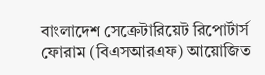বাংলাদেশ সেক্রেটারিয়েট রিপোর্টার্স ফোরাম (বিএসআরএফ) আয়োজিত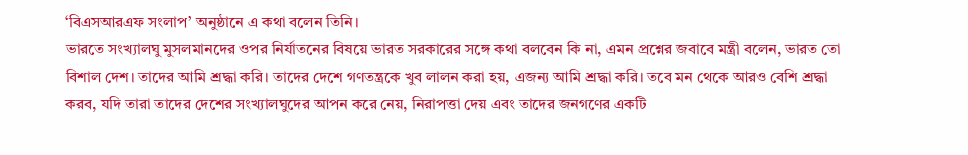‘বিএসআরএফ সংলাপ’ অনুষ্ঠানে এ কথা বলেন তিনি।
ভারতে সংখ্যালঘু মুসলমানদের ওপর নির্যাতনের বিষয়ে ভারত সরকারের সঙ্গে কথা বলবেন কি না, এমন প্রশ্নের জবাবে মন্ত্রী বলেন, ভারত তো বিশাল দেশ। তাদের আমি শ্রদ্ধা করি। তাদের দেশে গণতন্ত্রকে খুব লালন করা হয়, এজন্য আমি শ্রদ্ধা করি। তবে মন থেকে আরও বেশি শ্রদ্ধা করব, যদি তারা তাদের দেশের সংখ্যালঘুদের আপন করে নেয়, নিরাপত্তা দেয় এবং তাদের জনগণের একটি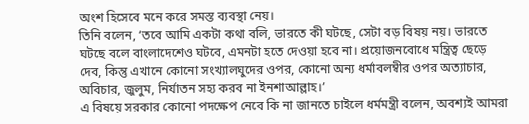অংশ হিসেবে মনে করে সমস্ত ব্যবস্থা নেয়।
তিনি বলেন, ‘তবে আমি একটা কথা বলি, ভারতে কী ঘটছে, সেটা বড় বিষয় নয়। ভারতে ঘটছে বলে বাংলাদেশেও ঘটবে, এমনটা হতে দেওয়া হবে না। প্রয়োজনবোধে মন্ত্রিত্ব ছেড়ে দেব, কিন্তু এখানে কোনো সংখ্যালঘুদের ওপর, কোনো অন্য ধর্মাবলম্বীর ওপর অত্যাচার, অবিচার, জুলুম, নির্যাতন সহ্য করব না ইনশাআল্লাহ।’
এ বিষয়ে সরকার কোনো পদক্ষেপ নেবে কি না জানতে চাইলে ধর্মমন্ত্রী বলেন, অবশ্যই আমরা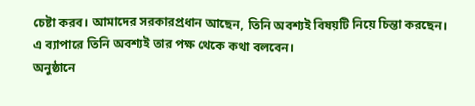চেষ্টা করব। আমাদের সরকারপ্রধান আছেন, তিনি অবশ্যই বিষয়টি নিয়ে চিন্তা করছেন। এ ব্যাপারে তিনি অবশ্যই তার পক্ষ থেকে কথা বলবেন।
অনুষ্ঠানে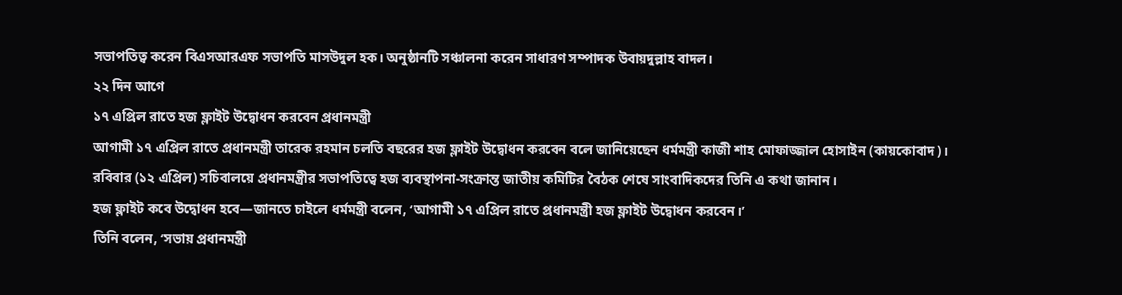সভাপতিত্ব করেন বিএসআরএফ সভাপতি মাসউদুল হক। অনুষ্ঠানটি সঞ্চালনা করেন সাধারণ সম্পাদক উবায়দুল্লাহ বাদল।
২২ দিন আগে
১৭ এপ্রিল রাতে হজ ফ্লাইট উদ্বোধন করবেন প্রধানমন্ত্রী
আগামী ১৭ এপ্রিল রাতে প্রধানমন্ত্রী তারেক রহমান চলতি বছরের হজ ফ্লাইট উদ্বোধন করবেন বলে জানিয়েছেন ধর্মমন্ত্রী কাজী শাহ মোফাজ্জাল হোসাইন (কায়কোবাদ)।
রবিবার (১২ এপ্রিল) সচিবালয়ে প্রধানমন্ত্রীর সভাপতিত্বে হজ ব্যবস্থাপনা-সংক্রান্ত জাতীয় কমিটির বৈঠক শেষে সাংবাদিকদের তিনি এ কথা জানান।
হজ ফ্লাইট কবে উদ্বোধন হবে—জানতে চাইলে ধর্মমন্ত্রী বলেন, ‘আগামী ১৭ এপ্রিল রাতে প্রধানমন্ত্রী হজ ফ্লাইট উদ্বোধন করবেন।’
তিনি বলেন, ‘সভায় প্রধানমন্ত্রী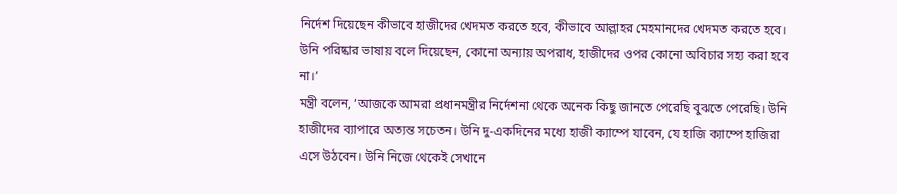নির্দেশ দিয়েছেন কীভাবে হাজীদের খেদমত করতে হবে, কীভাবে আল্লাহর মেহমানদের খেদমত করতে হবে। উনি পরিষ্কার ভাষায় বলে দিয়েছেন, কোনো অন্যায় অপরাধ, হাজীদের ওপর কোনো অবিচার সহ্য করা হবে না।’
মন্ত্রী বলেন, ‘আজকে আমরা প্রধানমন্ত্রীর নির্দেশনা থেকে অনেক কিছু জানতে পেরেছি বুঝতে পেরেছি। উনি হাজীদের ব্যাপারে অত্যন্ত সচেতন। উনি দু-একদিনের মধ্যে হাজী ক্যাম্পে যাবেন, যে হাজি ক্যাম্পে হাজিরা এসে উঠবেন। উনি নিজে থেকেই সেখানে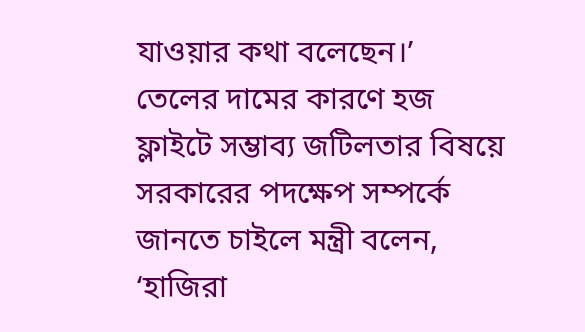যাওয়ার কথা বলেছেন।’
তেলের দামের কারণে হজ ফ্লাইটে সম্ভাব্য জটিলতার বিষয়ে সরকারের পদক্ষেপ সম্পর্কে জানতে চাইলে মন্ত্রী বলেন, ‘হাজিরা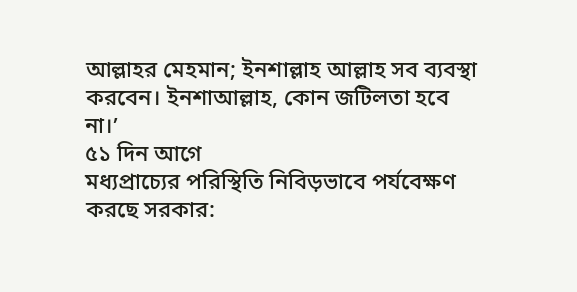আল্লাহর মেহমান; ইনশাল্লাহ আল্লাহ সব ব্যবস্থা করবেন। ইনশাআল্লাহ, কোন জটিলতা হবে না।’
৫১ দিন আগে
মধ্যপ্রাচ্যের পরিস্থিতি নিবিড়ভাবে পর্যবেক্ষণ করছে সরকার: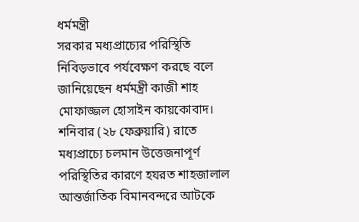ধর্মমন্ত্রী
সরকার মধ্যপ্রাচ্যের পরিস্থিতি নিবিড়ভাবে পর্যবেক্ষণ করছে বলে জানিয়েছেন ধর্মমন্ত্রী কাজী শাহ মোফাজ্জল হোসাইন কায়কোবাদ।
শনিবার (২৮ ফেব্রুয়ারি) রাতে মধ্যপ্রাচ্যে চলমান উত্তেজনাপূর্ণ পরিস্থিতির কারণে হযরত শাহজালাল আন্তর্জাতিক বিমানবন্দরে আটকে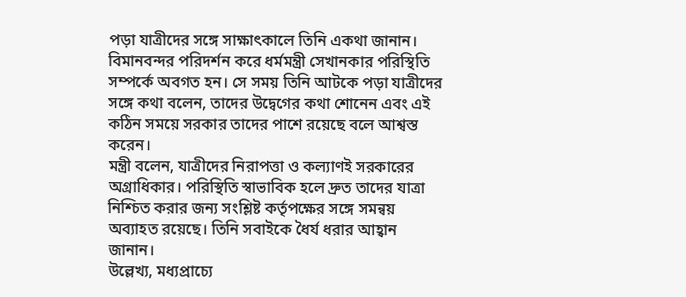পড়া যাত্রীদের সঙ্গে সাক্ষাৎকালে তিনি একথা জানান।
বিমানবন্দর পরিদর্শন করে ধর্মমন্ত্রী সেখানকার পরিস্থিতি সম্পর্কে অবগত হন। সে সময় তিনি আটকে পড়া যাত্রীদের সঙ্গে কথা বলেন, তাদের উদ্বেগের কথা শোনেন এবং এই কঠিন সময়ে সরকার তাদের পাশে রয়েছে বলে আশ্বস্ত করেন।
মন্ত্রী বলেন, যাত্রীদের নিরাপত্তা ও কল্যাণই সরকারের অগ্রাধিকার। পরিস্থিতি স্বাভাবিক হলে দ্রুত তাদের যাত্রা নিশ্চিত করার জন্য সংশ্লিষ্ট কর্তৃপক্ষের সঙ্গে সমন্বয় অব্যাহত রয়েছে। তিনি সবাইকে ধৈর্য ধরার আহ্বান জানান।
উল্লেখ্য, মধ্যপ্রাচ্যে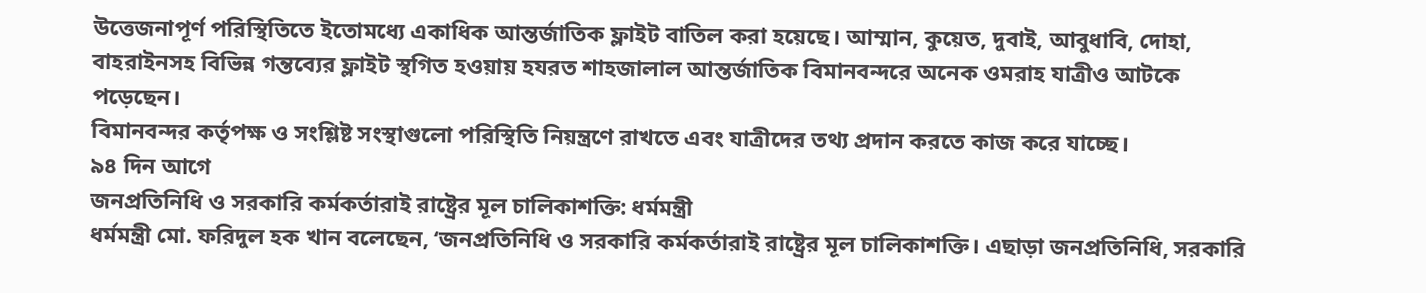উত্তেজনাপূর্ণ পরিস্থিতিতে ইতোমধ্যে একাধিক আন্তর্জাতিক ফ্লাইট বাতিল করা হয়েছে। আম্মান, কুয়েত, দুবাই, আবুধাবি, দোহা, বাহরাইনসহ বিভিন্ন গন্তব্যের ফ্লাইট স্থগিত হওয়ায় হযরত শাহজালাল আন্তর্জাতিক বিমানবন্দরে অনেক ওমরাহ যাত্রীও আটকে পড়েছেন।
বিমানবন্দর কর্তৃপক্ষ ও সংশ্লিষ্ট সংস্থাগুলো পরিস্থিতি নিয়ন্ত্রণে রাখতে এবং যাত্রীদের তথ্য প্রদান করতে কাজ করে যাচ্ছে।
৯৪ দিন আগে
জনপ্রতিনিধি ও সরকারি কর্মকর্তারাই রাষ্ট্রের মূল চালিকাশক্তি: ধর্মমন্ত্রী
ধর্মমন্ত্রী মো. ফরিদুল হক খান বলেছেন, ‘জনপ্রতিনিধি ও সরকারি কর্মকর্তারাই রাষ্ট্রের মূল চালিকাশক্তি। এছাড়া জনপ্রতিনিধি, সরকারি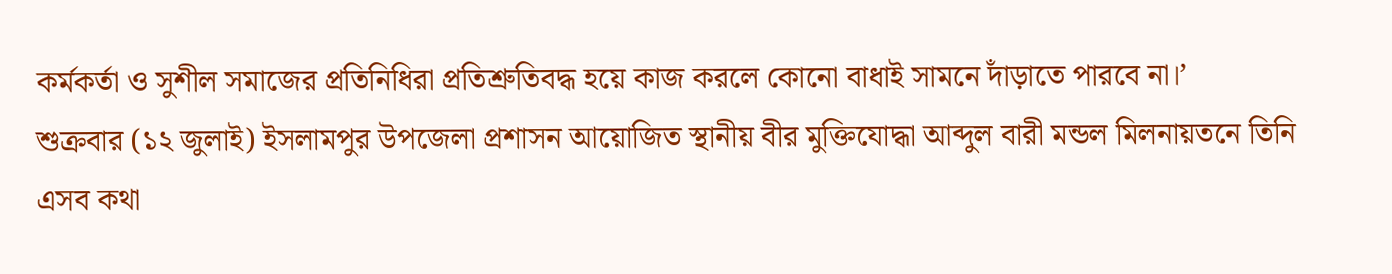কর্মকর্তা ও সুশীল সমাজের প্রতিনিধিরা প্রতিশ্রুতিবদ্ধ হয়ে কাজ করলে কোনো বাধাই সামনে দাঁড়াতে পারবে না।’
শুক্রবার (১২ জুলাই) ইসলামপুর উপজেলা প্রশাসন আয়োজিত স্থানীয় বীর মুক্তিযোদ্ধা আব্দুল বারী মন্ডল মিলনায়তনে তিনি এসব কথা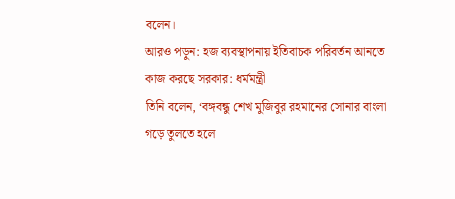বলেন।
আরও পড়ুন: হজ ব্যবস্থাপনায় ইতিবাচক পরিবর্তন আনতে কাজ করছে সরকার: ধর্মমন্ত্রী
তিনি বলেন, ‘বঙ্গবন্ধু শেখ মুজিবুর রহমানের সোনার বাংলা গড়ে তুলতে হলে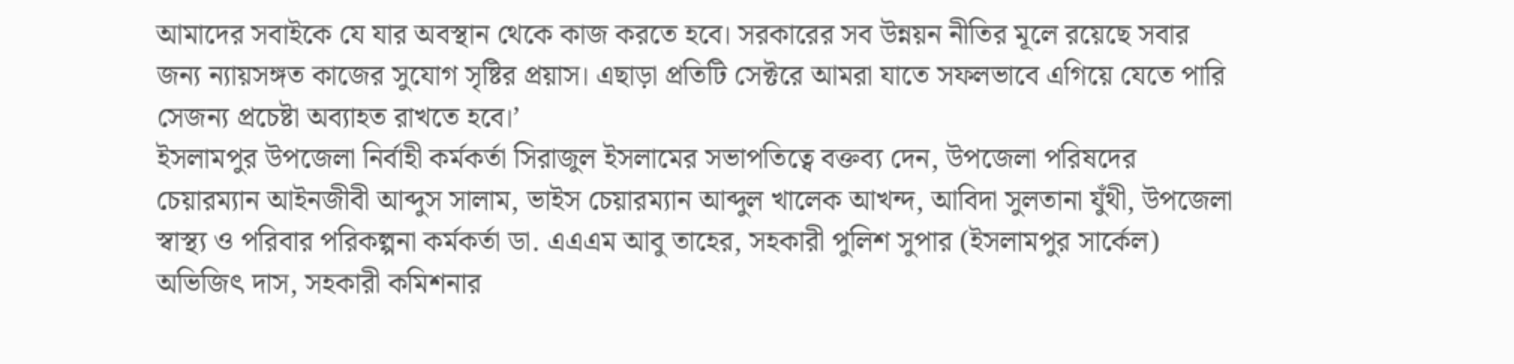আমাদের সবাইকে যে যার অবস্থান থেকে কাজ করতে হবে। সরকারের সব উন্নয়ন নীতির মূলে রয়েছে সবার জন্য ন্যায়সঙ্গত কাজের সুযোগ সৃষ্টির প্রয়াস। এছাড়া প্রতিটি সেক্টরে আমরা যাতে সফলভাবে এগিয়ে যেতে পারি সেজন্য প্রচেষ্টা অব্যাহত রাখতে হবে।’
ইসলামপুর উপজেলা নির্বাহী কর্মকর্তা সিরাজুল ইসলামের সভাপতিত্বে বক্তব্য দেন, উপজেলা পরিষদের চেয়ারম্যান আইনজীবী আব্দুস সালাম, ভাইস চেয়ারম্যান আব্দুল খালেক আখন্দ, আবিদা সুলতানা যুঁথী, উপজেলা স্বাস্থ্য ও পরিবার পরিকল্পনা কর্মকর্তা ডা. এএএম আবু তাহের, সহকারী পুলিশ সুপার (ইসলামপুর সার্কেল) অভিজিৎ দাস, সহকারী কমিশনার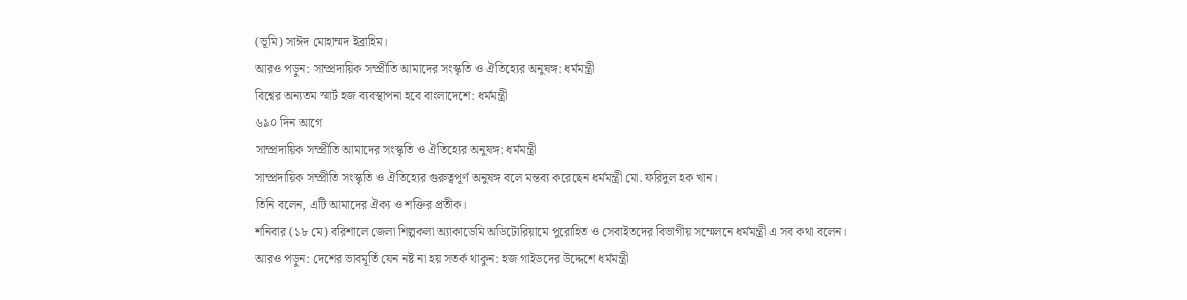(ভূমি) সাঈদ মোহাম্মদ ইব্রাহিম।
আরও পড়ুন: সাম্প্রদায়িক সম্প্রীতি আমাদের সংস্কৃতি ও ঐতিহ্যের অনুষঙ্গ: ধর্মমন্ত্রী
বিশ্বের অন্যতম স্মার্ট হজ ব্যবস্থাপনা হবে বাংলাদেশে: ধর্মমন্ত্রী
৬৯০ দিন আগে
সাম্প্রদায়িক সম্প্রীতি আমাদের সংস্কৃতি ও ঐতিহ্যের অনুষঙ্গ: ধর্মমন্ত্রী
সাম্প্রদায়িক সম্প্রীতি সংস্কৃতি ও ঐতিহ্যের গুরুত্বপূর্ণ অনুষঙ্গ বলে মন্তব্য করেছেন ধর্মমন্ত্রী মো. ফরিদুল হক খান।
তিনি বলেন, এটি আমাদের ঐক্য ও শক্তির প্রতীক।
শনিবার (১৮ মে) বরিশালে জেলা শিল্পকলা অ্যাকাডেমি অডিটোরিয়ামে পুরোহিত ও সেবাইতদের বিভাগীয় সম্মেলনে ধর্মমন্ত্রী এ সব কথা বলেন।
আরও পড়ুন: দেশের ভাবমূর্তি যেন নষ্ট না হয় সতর্ক থাকুন: হজ গাইডদের উদ্দেশে ধর্মমন্ত্রী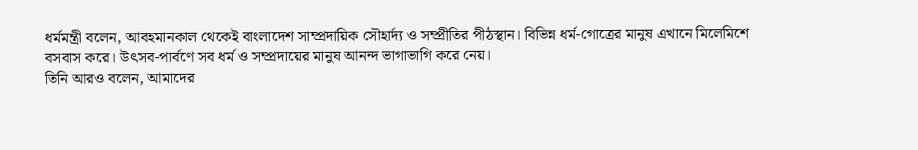ধর্মমন্ত্রী বলেন, আবহমানকাল থেকেই বাংলাদেশ সাম্প্রদায়িক সৌহার্দ্য ও সম্প্রীতির পীঠস্থান। বিভিন্ন ধর্ম-গোত্রের মানুষ এখানে মিলেমিশে বসবাস করে। উৎসব-পার্বণে সব ধর্ম ও সম্প্রদায়ের মানুষ আনন্দ ভাগাভাগি করে নেয়।
তিনি আরও বলেন, আমাদের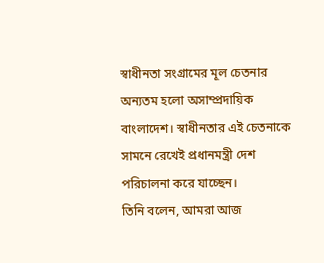স্বাধীনতা সংগ্রামের মূল চেতনার অন্যতম হলো অসাম্প্রদায়িক বাংলাদেশ। স্বাধীনতার এই চেতনাকে সামনে রেখেই প্রধানমন্ত্রী দেশ পরিচালনা করে যাচ্ছেন।
তিনি বলেন, আমরা আজ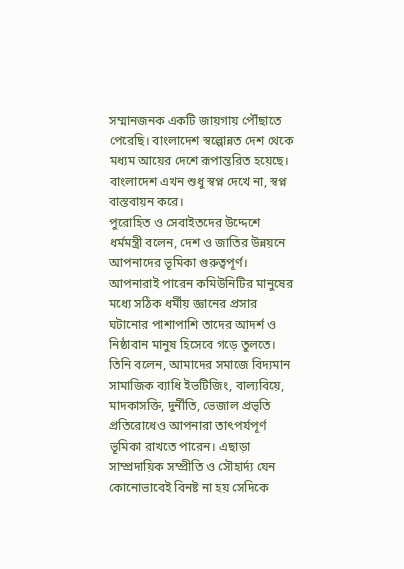সম্মানজনক একটি জায়গায় পৌঁছাতে পেরেছি। বাংলাদেশ স্বল্পোন্নত দেশ থেকে মধ্যম আয়ের দেশে রূপান্তরিত হয়েছে। বাংলাদেশ এখন শুধু স্বপ্ন দেখে না, স্বপ্ন বাস্তবায়ন করে।
পুরোহিত ও সেবাইতদের উদ্দেশে ধর্মমন্ত্রী বলেন, দেশ ও জাতির উন্নয়নে আপনাদের ভূমিকা গুরুত্বপূর্ণ। আপনারাই পারেন কমিউনিটির মানুষের মধ্যে সঠিক ধর্মীয় জ্ঞানের প্রসার ঘটানোর পাশাপাশি তাদের আদর্শ ও নিষ্ঠাবান মানুষ হিসেবে গড়ে তুলতে।
তিনি বলেন, আমাদের সমাজে বিদ্যমান সামাজিক ব্যাধি ইভটিজিং, বাল্যবিয়ে, মাদকাসক্তি, দুর্নীতি, ভেজাল প্রভৃতি প্রতিরোধেও আপনারা তাৎপর্যপূর্ণ ভূমিকা রাখতে পারেন। এছাড়া সাম্প্রদায়িক সম্প্রীতি ও সৌহার্দ্য যেন কোনোভাবেই বিনষ্ট না হয় সেদিকে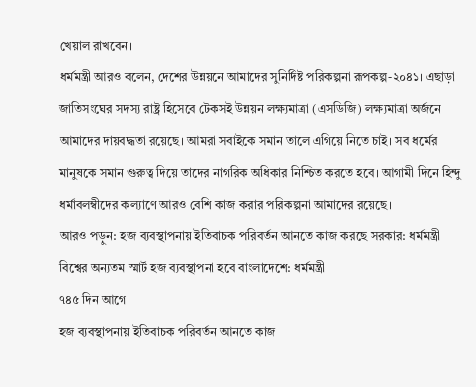খেয়াল রাখবেন।
ধর্মমন্ত্রী আরও বলেন, দেশের উন্নয়নে আমাদের সুনির্দিষ্ট পরিকল্পনা রূপকল্প-২০৪১। এছাড়া জাতিসংঘের সদস্য রাষ্ট্র হিসেবে টেকসই উন্নয়ন লক্ষ্যমাত্রা (এসডিজি) লক্ষ্যমাত্রা অর্জনে আমাদের দায়বদ্ধতা রয়েছে। আমরা সবাইকে সমান তালে এগিয়ে নিতে চাই। সব ধর্মের মানুষকে সমান গুরুত্ব দিয়ে তাদের নাগরিক অধিকার নিশ্চিত করতে হবে। আগামী দিনে হিন্দু ধর্মাবলম্বীদের কল্যাণে আরও বেশি কাজ করার পরিকল্পনা আমাদের রয়েছে।
আরও পড়ুন: হজ ব্যবস্থাপনায় ইতিবাচক পরিবর্তন আনতে কাজ করছে সরকার: ধর্মমন্ত্রী
বিশ্বের অন্যতম স্মার্ট হজ ব্যবস্থাপনা হবে বাংলাদেশে: ধর্মমন্ত্রী
৭৪৫ দিন আগে
হজ ব্যবস্থাপনায় ইতিবাচক পরিবর্তন আনতে কাজ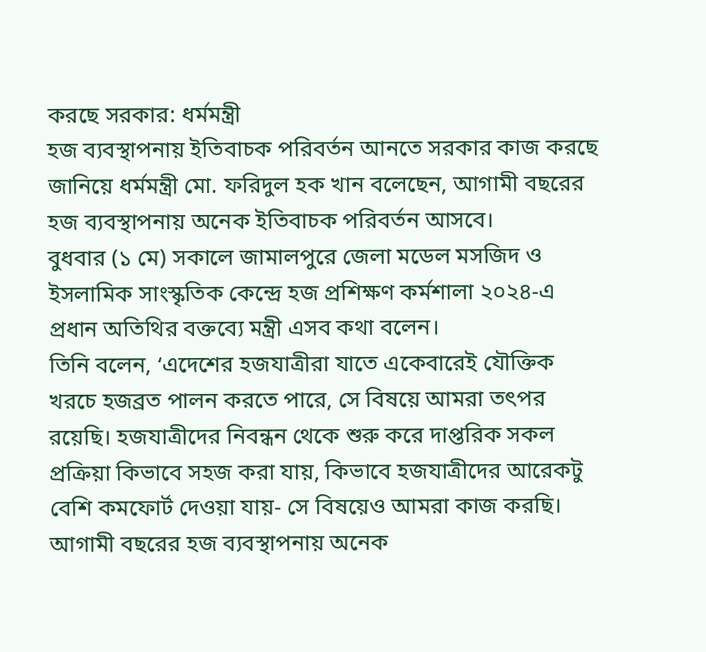করছে সরকার: ধর্মমন্ত্রী
হজ ব্যবস্থাপনায় ইতিবাচক পরিবর্তন আনতে সরকার কাজ করছে জানিয়ে ধর্মমন্ত্রী মো. ফরিদুল হক খান বলেছেন, আগামী বছরের হজ ব্যবস্থাপনায় অনেক ইতিবাচক পরিবর্তন আসবে।
বুধবার (১ মে) সকালে জামালপুরে জেলা মডেল মসজিদ ও ইসলামিক সাংস্কৃতিক কেন্দ্রে হজ প্রশিক্ষণ কর্মশালা ২০২৪-এ প্রধান অতিথির বক্তব্যে মন্ত্রী এসব কথা বলেন।
তিনি বলেন, ‘এদেশের হজযাত্রীরা যাতে একেবারেই যৌক্তিক খরচে হজব্রত পালন করতে পারে, সে বিষয়ে আমরা তৎপর রয়েছি। হজযাত্রীদের নিবন্ধন থেকে শুরু করে দাপ্তরিক সকল প্রক্রিয়া কিভাবে সহজ করা যায়, কিভাবে হজযাত্রীদের আরেকটু বেশি কমফোর্ট দেওয়া যায়- সে বিষয়েও আমরা কাজ করছি। আগামী বছরের হজ ব্যবস্থাপনায় অনেক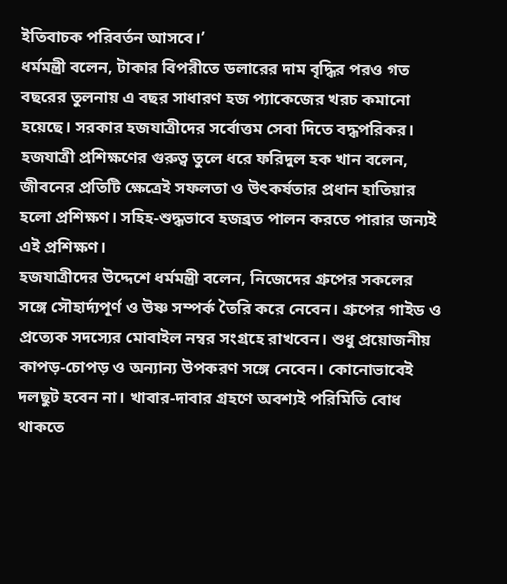ইতিবাচক পরিবর্তন আসবে।’
ধর্মমন্ত্রী বলেন, টাকার বিপরীতে ডলারের দাম বৃদ্ধির পরও গত বছরের তুলনায় এ বছর সাধারণ হজ প্যাকেজের খরচ কমানো হয়েছে। সরকার হজযাত্রীদের সর্বোত্তম সেবা দিতে বদ্ধপরিকর।
হজযাত্রী প্রশিক্ষণের গুরুত্ব তুলে ধরে ফরিদুল হক খান বলেন, জীবনের প্রতিটি ক্ষেত্রেই সফলতা ও উৎকর্ষতার প্রধান হাতিয়ার হলো প্রশিক্ষণ। সহিহ-শুদ্ধভাবে হজব্রত পালন করতে পারার জন্যই এই প্রশিক্ষণ।
হজযাত্রীদের উদ্দেশে ধর্মমন্ত্রী বলেন, নিজেদের গ্রুপের সকলের সঙ্গে সৌহার্দ্যপূর্ণ ও উষ্ণ সম্পর্ক তৈরি করে নেবেন। গ্রুপের গাইড ও প্রত্যেক সদস্যের মোবাইল নম্বর সংগ্রহে রাখবেন। শুধু প্রয়োজনীয় কাপড়-চোপড় ও অন্যান্য উপকরণ সঙ্গে নেবেন। কোনোভাবেই দলছুট হবেন না। খাবার-দাবার গ্রহণে অবশ্যই পরিমিতি বোধ থাকতে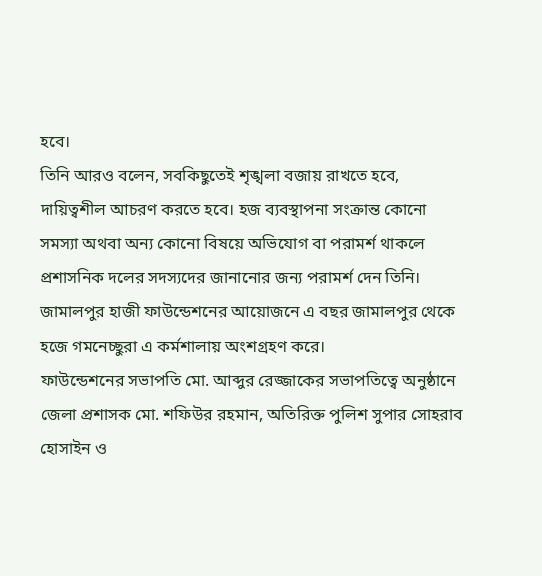হবে।
তিনি আরও বলেন, সবকিছুতেই শৃঙ্খলা বজায় রাখতে হবে, দায়িত্বশীল আচরণ করতে হবে। হজ ব্যবস্থাপনা সংক্রান্ত কোনো সমস্যা অথবা অন্য কোনো বিষয়ে অভিযোগ বা পরামর্শ থাকলে প্রশাসনিক দলের সদস্যদের জানানোর জন্য পরামর্শ দেন তিনি।
জামালপুর হাজী ফাউন্ডেশনের আয়োজনে এ বছর জামালপুর থেকে হজে গমনেচ্ছুরা এ কর্মশালায় অংশগ্রহণ করে।
ফাউন্ডেশনের সভাপতি মো. আব্দুর রেজ্জাকের সভাপতিত্বে অনুষ্ঠানে জেলা প্রশাসক মো. শফিউর রহমান, অতিরিক্ত পুলিশ সুপার সোহরাব হোসাইন ও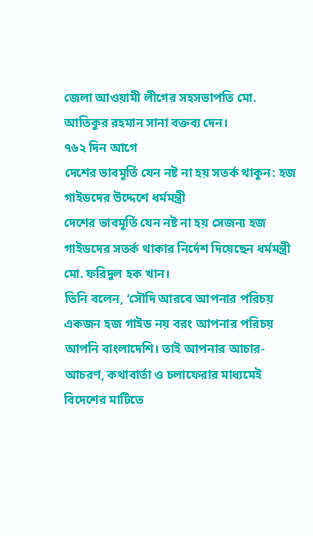জেলা আওয়ামী লীগের সহসভাপতি মো. আতিকুর রহমান সানা বক্তব্য দেন।
৭৬২ দিন আগে
দেশের ভাবমূর্তি যেন নষ্ট না হয় সতর্ক থাকুন: হজ গাইডদের উদ্দেশে ধর্মমন্ত্রী
দেশের ভাবমূর্তি যেন নষ্ট না হয় সেজন্য হজ গাইডদের সতর্ক থাকার নির্দেশ দিয়েছেন ধর্মমন্ত্রী মো. ফরিদুল হক খান।
তিনি বলেন, ‘সৌদি আরবে আপনার পরিচয় একজন হজ গাইড নয় বরং আপনার পরিচয় আপনি বাংলাদেশি। তাই আপনার আচার-আচরণ, কথাবার্তা ও চলাফেরার মাধ্যমেই বিদেশের মাটিতে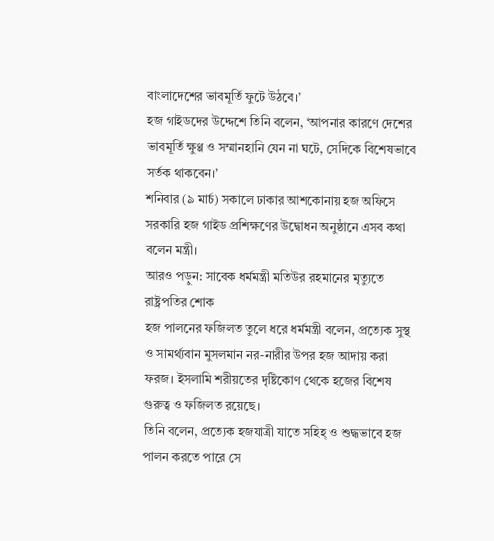বাংলাদেশের ভাবমূর্তি ফুটে উঠবে।’
হজ গাইডদের উদ্দেশে তিনি বলেন, ‘আপনার কারণে দেশের ভাবমূর্তি ক্ষুণ্ণ ও সম্মানহানি যেন না ঘটে, সেদিকে বিশেষভাবে সর্তক থাকবেন।’
শনিবার (৯ মার্চ) সকালে ঢাকার আশকোনায় হজ অফিসে সরকারি হজ গাইড প্রশিক্ষণের উদ্বোধন অনুষ্ঠানে এসব কথা বলেন মন্ত্রী।
আরও পড়ুন: সাবেক ধর্মমন্ত্রী মতিউর রহমানের মৃত্যুতে রাষ্ট্রপতির শোক
হজ পালনের ফজিলত তুলে ধরে ধর্মমন্ত্রী বলেন, প্রত্যেক সুস্থ ও সামর্থ্যবান মুসলমান নর-নারীর উপর হজ আদায় করা ফরজ। ইসলামি শরীয়তের দৃষ্টিকোণ থেকে হজের বিশেষ গুরুত্ব ও ফজিলত রয়েছে।
তিনি বলেন, প্রত্যেক হজযাত্রী যাতে সহিহ্ ও শুদ্ধভাবে হজ পালন করতে পারে সে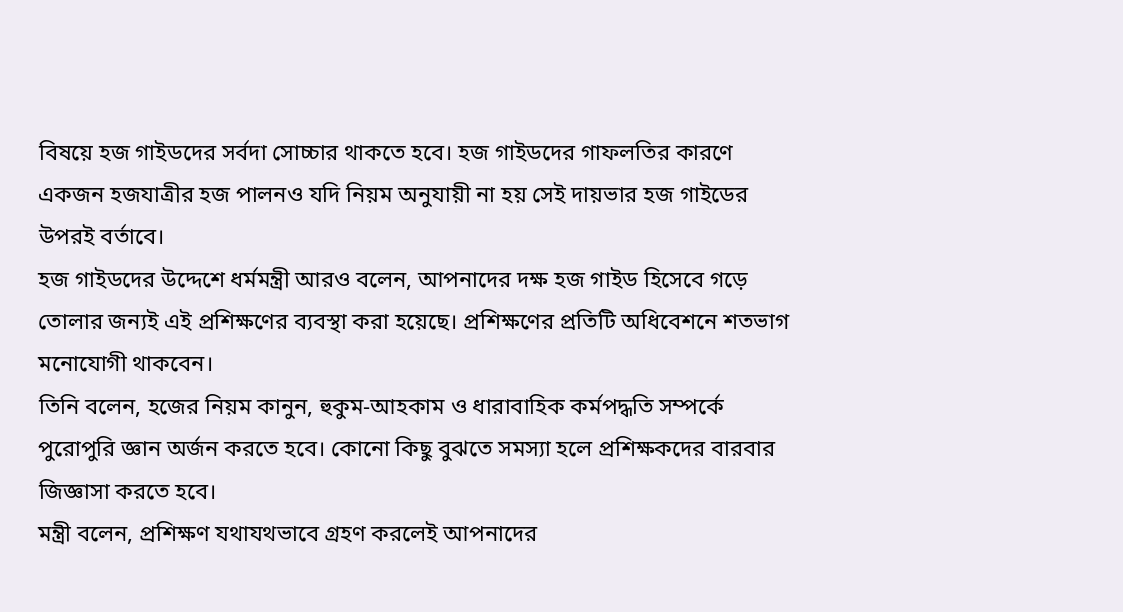বিষয়ে হজ গাইডদের সর্বদা সোচ্চার থাকতে হবে। হজ গাইডদের গাফলতির কারণে একজন হজযাত্রীর হজ পালনও যদি নিয়ম অনুযায়ী না হয় সেই দায়ভার হজ গাইডের উপরই বর্তাবে।
হজ গাইডদের উদ্দেশে ধর্মমন্ত্রী আরও বলেন, আপনাদের দক্ষ হজ গাইড হিসেবে গড়ে তোলার জন্যই এই প্রশিক্ষণের ব্যবস্থা করা হয়েছে। প্রশিক্ষণের প্রতিটি অধিবেশনে শতভাগ মনোযোগী থাকবেন।
তিনি বলেন, হজের নিয়ম কানুন, হুকুম-আহকাম ও ধারাবাহিক কর্মপদ্ধতি সম্পর্কে পুরোপুরি জ্ঞান অর্জন করতে হবে। কোনো কিছু বুঝতে সমস্যা হলে প্রশিক্ষকদের বারবার জিজ্ঞাসা করতে হবে।
মন্ত্রী বলেন, প্রশিক্ষণ যথাযথভাবে গ্রহণ করলেই আপনাদের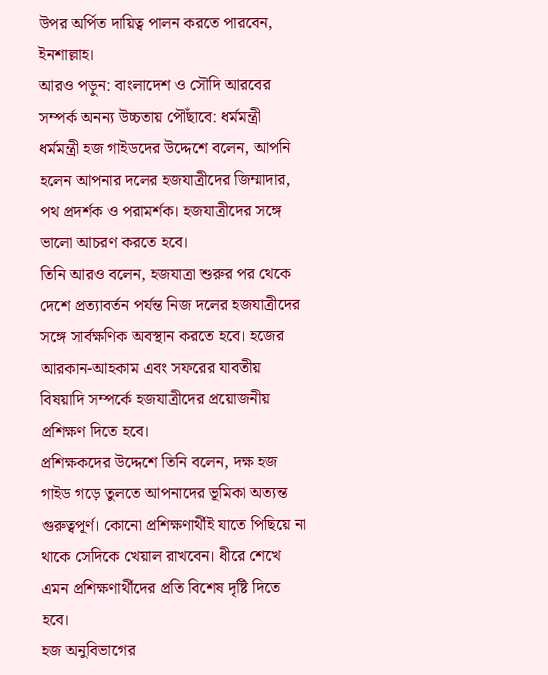উপর অর্পিত দায়িত্ব পালন করতে পারবেন, ইনশাল্লাহ।
আরও পড়ুন: বাংলাদেশ ও সৌদি আরবের সম্পর্ক অনন্য উচ্চতায় পৌঁছাবে: ধর্মমন্ত্রী
ধর্মমন্ত্রী হজ গাইডদের উদ্দেশে বলেন, আপনি হলেন আপনার দলের হজযাত্রীদের জিম্মাদার, পথ প্রদর্শক ও পরামর্শক। হজযাত্রীদের সঙ্গে ভালো আচরণ করতে হবে।
তিনি আরও বলেন, হজযাত্রা শুরুর পর থেকে দেশে প্রত্যাবর্তন পর্যন্ত নিজ দলের হজযাত্রীদের সঙ্গে সার্বক্ষণিক অবস্থান করতে হবে। হজের আরকান-আহকাম এবং সফরের যাবতীয় বিষয়াদি সম্পর্কে হজযাত্রীদের প্রয়োজনীয় প্রশিক্ষণ দিতে হবে।
প্রশিক্ষকদের উদ্দেশে তিনি বলেন, দক্ষ হজ গাইড গড়ে তুলতে আপনাদের ভূমিকা অত্যন্ত গুরুত্বপূর্ণ। কোনো প্রশিক্ষণার্থীই যাতে পিছিয়ে না থাকে সেদিকে খেয়াল রাখবেন। ধীরে শেখে এমন প্রশিক্ষণার্থীদের প্রতি বিশেষ দৃষ্টি দিতে হবে।
হজ অনুবিভাগের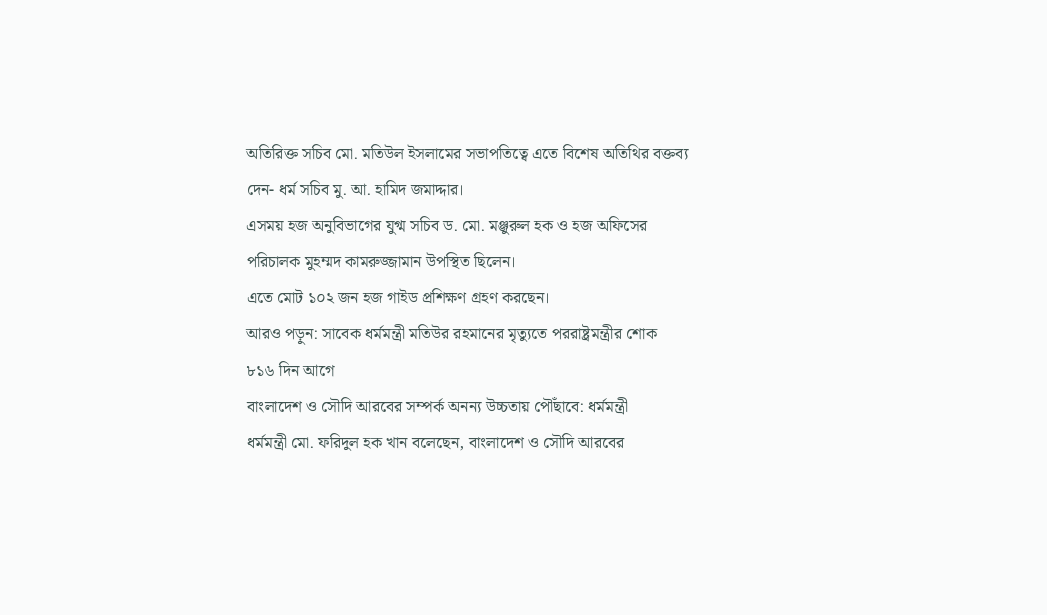অতিরিক্ত সচিব মো. মতিউল ইসলামের সভাপতিত্বে এতে বিশেষ অতিথির বক্তব্য দেন- ধর্ম সচিব মু. আ. হামিদ জমাদ্দার।
এসময় হজ অনুবিভাগের যুগ্ম সচিব ড. মো. মঞ্জুরুল হক ও হজ অফিসের পরিচালক মুহম্মদ কামরুজ্জামান উপস্থিত ছিলেন।
এতে মোট ১০২ জন হজ গাইড প্রশিক্ষণ গ্রহণ করছেন।
আরও পড়ুন: সাবেক ধর্মমন্ত্রী মতিউর রহমানের মৃত্যুতে পররাষ্ট্রমন্ত্রীর শোক
৮১৬ দিন আগে
বাংলাদেশ ও সৌদি আরবের সম্পর্ক অনন্য উচ্চতায় পৌঁছাবে: ধর্মমন্ত্রী
ধর্মমন্ত্রী মো. ফরিদুল হক খান বলেছেন, বাংলাদেশ ও সৌদি আরবের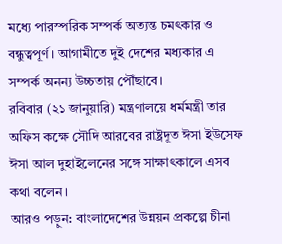মধ্যে পারস্পরিক সম্পর্ক অত্যন্ত চমৎকার ও বন্ধুত্বপূর্ণ। আগামীতে দুই দেশের মধ্যকার এ সম্পর্ক অনন্য উচ্চতায় পৌঁছাবে।
রবিবার (২১ জানুয়ারি) মন্ত্রণালয়ে ধর্মমন্ত্রী তার অফিস কক্ষে সৌদি আরবের রাষ্ট্রদূত ঈসা ইউসেফ ঈসা আল দুহাইলেনের সঙ্গে সাক্ষাৎকালে এসব কথা বলেন।
আরও পড়ুন: বাংলাদেশের উন্নয়ন প্রকল্পে চীনা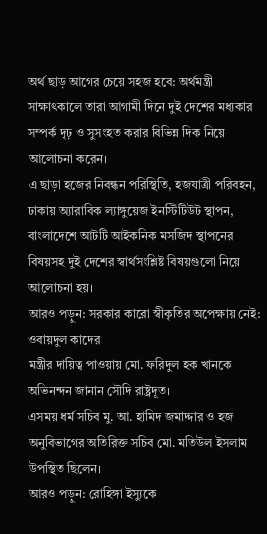অর্থ ছাড় আগের চেয়ে সহজ হবে: অর্থমন্ত্রী
সাক্ষাৎকালে তারা আগামী দিনে দুই দেশের মধ্যকার সম্পর্ক দৃঢ় ও সুসংহত করার বিভিন্ন দিক নিয়ে আলোচনা করেন।
এ ছাড়া হজের নিবন্ধন পরিস্থিতি, হজযাত্রী পরিবহন, ঢাকায় অ্যারাবিক ল্যাঙ্গুয়েজ ইনস্টিটিউট স্থাপন, বাংলাদেশে আটটি আইকনিক মসজিদ স্থাপনের বিষয়সহ দুই দেশের স্বার্থসংশ্লিষ্ট বিষয়গুলো নিয়ে আলোচনা হয়।
আরও পড়ুন: সরকার কারো স্বীকৃতির অপেক্ষায় নেই: ওবায়দুল কাদের
মন্ত্রীর দায়িত্ব পাওয়ায় মো. ফরিদুল হক খানকে অভিনন্দন জানান সৌদি রাষ্ট্রদূত।
এসময় ধর্ম সচিব মু. আ. হামিদ জমাদ্দার ও হজ অনুবিভাগের অতিরিক্ত সচিব মো. মতিউল ইসলাম উপস্থিত ছিলেন।
আরও পড়ুন: রোহিঙ্গা ইস্যুকে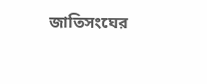জাতিসংঘের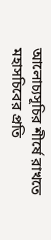আলোচ্যসূচির শীর্ষে রাখতে মহাসচিবের প্রতি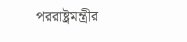পররাষ্ট্রমন্ত্রীর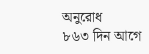অনুরোধ
৮৬৩ দিন আগে